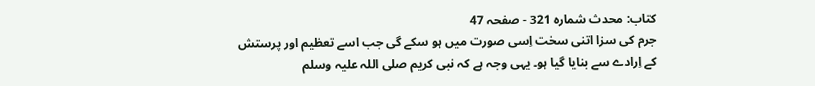کتاب: محدث شمارہ 321 - صفحہ 47
جرم کی سزا اتنی سخت اِسی صورت میں ہو سکے گی جب اسے تعظیم اور پرستش کے اِرادے سے بنایا گیا ہو۔ یہی وجہ ہے کہ نبی کریم صلی اللہ علیہ وسلم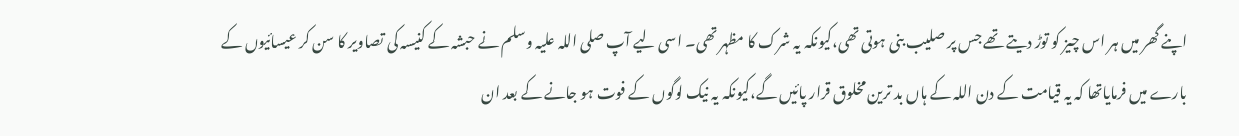اپنے گھر میں ہر اس چیز کو توڑ دیتے تھے جس پر صلیب بنی ہوتی تھی،کیونکہ یہ شرک کا مظہر تھی۔ اسی لیے آپ صلی اللہ علیہ وسلم نے حبشہ کے کنیسہ کی تصاویر کا سن کر عیسائیوں کے بارے میں فرمایاتھا کہ یہ قیامت کے دن اللہ کے ہاں بد ترین مخلوق قرار پائیں گے،کیونکہ یہ نیک لوگوں کے فوت ہو جانے کے بعد ان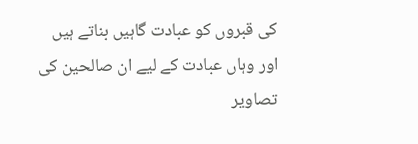کی قبروں کو عبادت گاہیں بناتے ہیں اور وہاں عبادت کے لیے ان صالحین کی تصاویر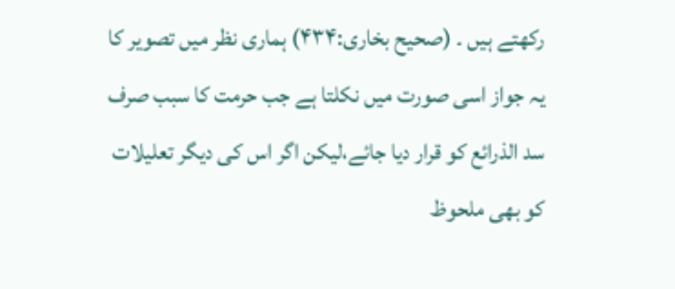رکھتے ہیں ۔ (صحیح بخاری:۴۳۴) ہماری نظر میں تصویر کا یہ جواز اسی صورت میں نکلتا ہے جب حرمت کا سبب صرف سد الذرائع کو قرار دیا جائے،لیکن اگر اس کی دیگر تعلیلات کو بھی ملحوظ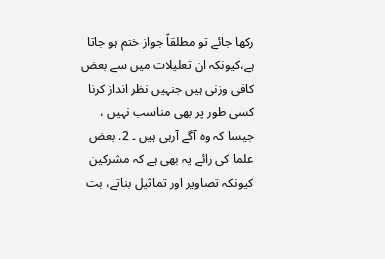رکھا جائے تو مطلقاً جواز ختم ہو جاتا ہے،کیونکہ ان تعلیلات میں سے بعض کافی وزنی ہیں جنہیں نظر انداز کرنا کسی طور پر بھی مناسب نہیں ، جیسا کہ وہ آگے آرہی ہیں ۔ 2. بعض علما کی رائے یہ بھی ہے کہ مشرکین کیونکہ تصاویر اور تماثیل بناتے، بت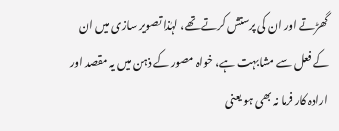گھڑتے اور ان کی پرستش کرتے تھے، لہٰذا تصویر سازی میں ان کے فعل سے مشابہت ہے، خواہ مصور کے ذہن میں یہ مقصد اور ارادہ کار فرما نہ بھی ہو یعنی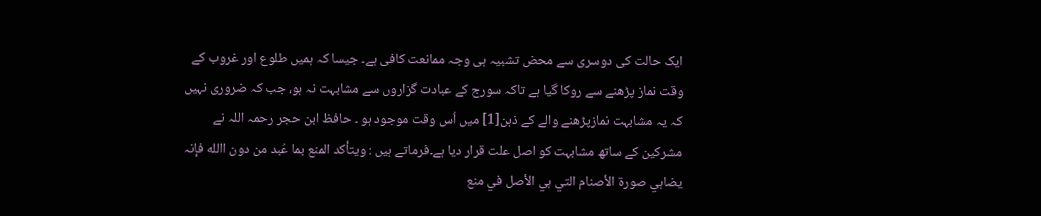ایک حالت کی دوسری سے محض تشبیہ ہی وجہ ممانعت کافی ہے۔ جیسا کہ ہمیں طلوع اور غروب کے وقت نماز پڑھنے سے روکا گیا ہے تاکہ سورج کے عبادت گزاروں سے مشابہت نہ ہو، جب کہ ضروری نہیں کہ یہ مشابہت نمازپڑھنے والے کے ذہن[1] میں اُس وقت موجود ہو ۔ حافظ ابن حجر رحمہ اللہ نے مشرکین کے ساتھ مشابہت کو اصل علت قرار دیا ہے۔فرماتے ہیں : ویتأکد المنع بما عُبد من دون االله فإنہ یضاہي صورۃ الأصنام التي ہي الأصل في منع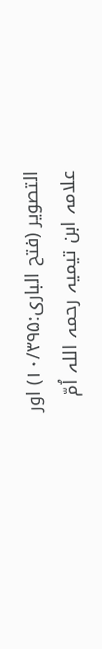التصویر (فتح الباری:۱۰/۳۹۵) اور علامہ ابن تیمیہ رحمہ اللہ اُمّ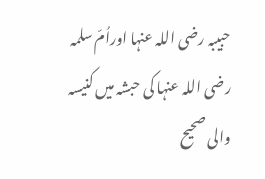حبیبہ رضی اللہ عنہا اوراُمّ سلمہ رضی اللہ عنہا کی حبشہ میں کنیسہ والی صحیح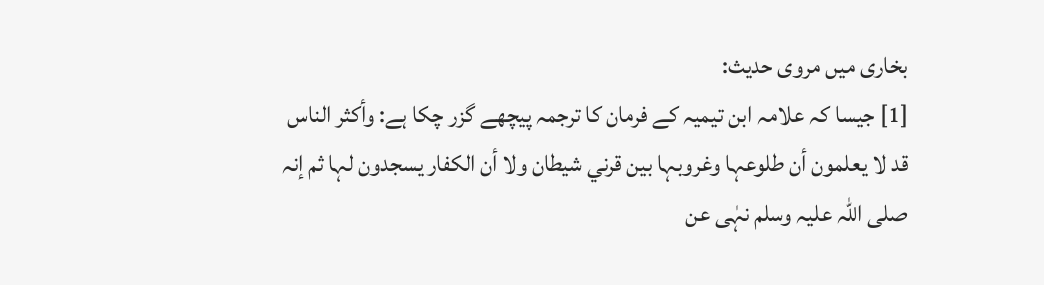بخاری میں مروی حدیث:
[1] جیسا کہ علامہ ابن تیمیہ کے فرمان کا ترجمہ پیچھے گزر چکا ہے: وأکثر الناس قد لا یعلمون أن طلوعہا وغروبہا بین قرني شیطان ولا أن الکفار یسجدون لہا ثم إنہ صلی اللہ علیہ وسلم نہٰی عن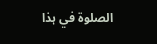الصلوۃ في ہذا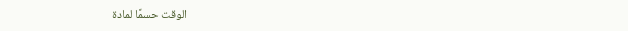الوقت حسمًا لمادۃ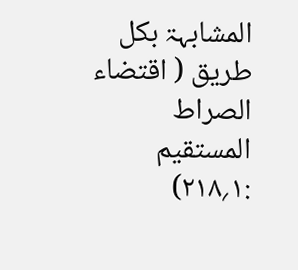المشابہۃ بکل طریق ( اقتضاء الصراط المستقیم :۱؍۲۱۸)